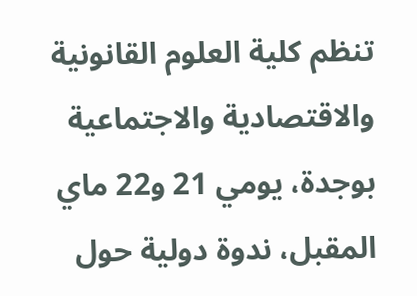تنظم كلية العلوم القانونية والاقتصادية والاجتماعية بوجدة، يومي 21 و22 ماي المقبل، ندوة دولية حول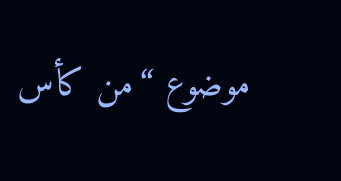موضوع “من كأس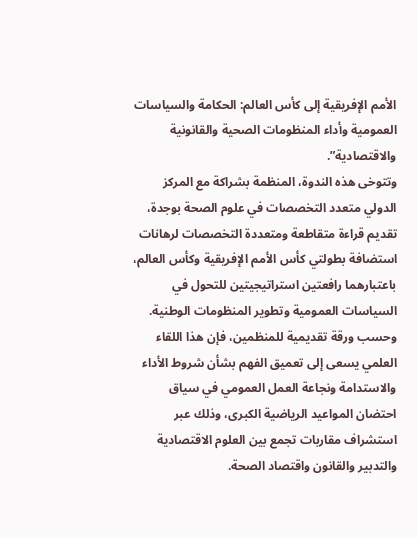الأمم الإفريقية إلى كأس العالم: الحكامة والسياسات العمومية وأداء المنظومات الصحية والقانونية والاقتصادية”.
وتتوخى هذه الندوة، المنظمة بشراكة مع المركز الدولي متعدد التخصصات في علوم الصحة بوجدة، تقديم قراءة متقاطعة ومتعددة التخصصات لرهانات استضافة بطولتي كأس الأمم الإفريقية وكأس العالم، باعتبارهما رافعتين استراتيجيتين للتحول في السياسات العمومية وتطوير المنظومات الوطنية.
وحسب ورقة تقديمية للمنظمين، فإن هذا اللقاء العلمي يسعى إلى تعميق الفهم بشأن شروط الأداء والاستدامة ونجاعة العمل العمومي في سياق احتضان المواعيد الرياضية الكبرى، وذلك عبر استشراف مقاربات تجمع بين العلوم الاقتصادية والتدبير والقانون واقتصاد الصحة.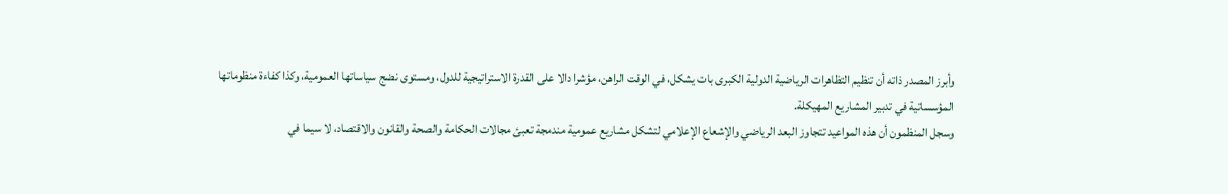وأبرز المصدر ذاته أن تنظيم التظاهرات الرياضية الدولية الكبرى بات يشكل، في الوقت الراهن، مؤشرا دالا على القدرة الاستراتيجية للدول، ومستوى نضج سياساتها العمومية، وكذا كفاءة منظوماتها المؤسساتية في تدبير المشاريع المهيكلة.
وسجل المنظمون أن هذه المواعيد تتجاوز البعد الرياضي والإشعاع الإعلامي لتشكل مشاريع عمومية مندمجة تعبئ مجالات الحكامة والصحة والقانون والاقتصاد، لا سيما في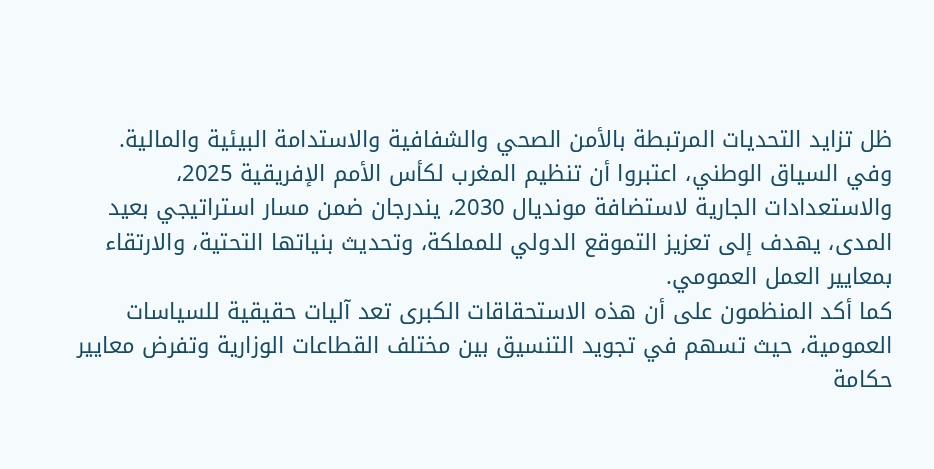ظل تزايد التحديات المرتبطة بالأمن الصحي والشفافية والاستدامة البيئية والمالية.
وفي السياق الوطني، اعتبروا أن تنظيم المغرب لكأس الأمم الإفريقية 2025، والاستعدادات الجارية لاستضافة مونديال 2030، يندرجان ضمن مسار استراتيجي بعيد المدى، يهدف إلى تعزيز التموقع الدولي للمملكة، وتحديث بنياتها التحتية، والارتقاء بمعايير العمل العمومي.
كما أكد المنظمون على أن هذه الاستحقاقات الكبرى تعد آليات حقيقية للسياسات العمومية، حيث تسهم في تجويد التنسيق بين مختلف القطاعات الوزارية وتفرض معايير حكامة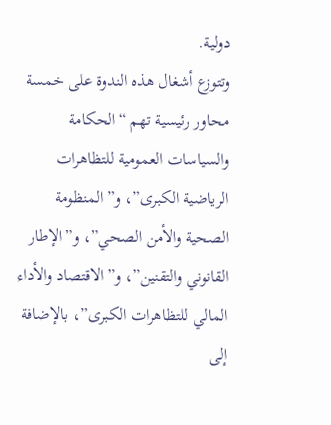دولية.
وتتوزع أشغال هذه الندوة على خمسة محاور رئيسية تهم “الحكامة والسياسات العمومية للتظاهرات الرياضية الكبرى”، و”المنظومة الصحية والأمن الصحي”، و”الإطار القانوني والتقنين”، و”الاقتصاد والأداء المالي للتظاهرات الكبرى”، بالإضافة إلى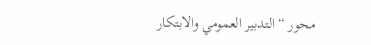محور “التدبير العمومي والابتكار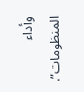وأداء المنظومات”.